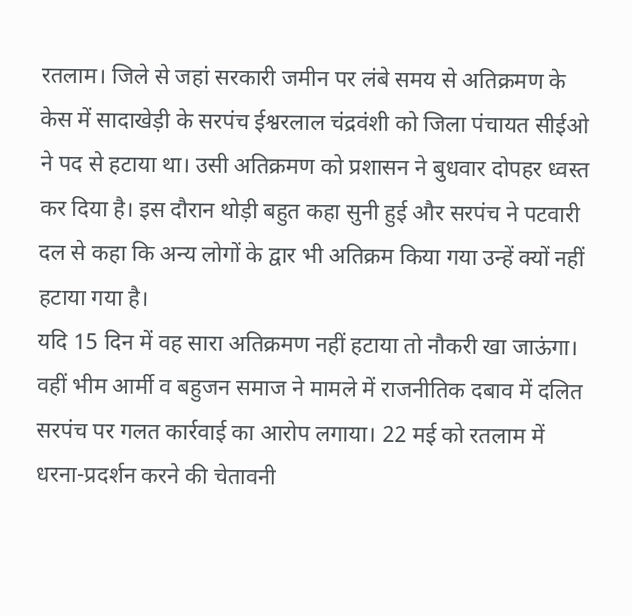रतलाम। जिले से जहां सरकारी जमीन पर लंबे समय से अतिक्रमण के केस में सादाखेड़ी के सरपंच ईश्वरलाल चंद्रवंशी को जिला पंचायत सीईओ ने पद से हटाया था। उसी अतिक्रमण को प्रशासन ने बुधवार दोपहर ध्वस्त कर दिया है। इस दौरान थोड़ी बहुत कहा सुनी हुई और सरपंच ने पटवारी दल से कहा कि अन्य लोगों के द्वार भी अतिक्रम किया गया उन्हें क्यों नहीं हटाया गया है।
यदि 15 दिन में वह सारा अतिक्रमण नहीं हटाया तो नौकरी खा जाऊंगा। वहीं भीम आर्मी व बहुजन समाज ने मामले में राजनीतिक दबाव में दलित सरपंच पर गलत कार्रवाई का आरोप लगाया। 22 मई को रतलाम में धरना-प्रदर्शन करने की चेतावनी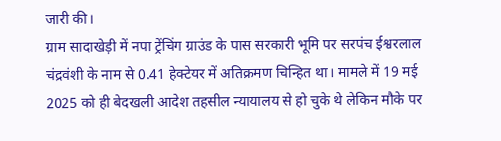जारी की।
ग्राम सादाखेड़ी में नपा ट्रेंचिंग ग्राउंड के पास सरकारी भूमि पर सरपंच ईश्वरलाल चंद्रवंशी के नाम से 0.41 हेक्टेयर में अतिक्रमण चिन्हित था। मामले में 19 मई 2025 को ही बेदखली आदेश तहसील न्यायालय से हो चुके थे लेकिन मौके पर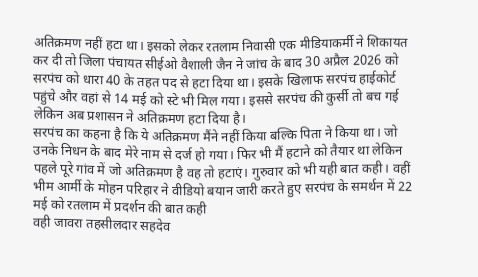अतिक्रमण नहीं हटा था। इसको लेकर रतलाम निवासी एक मीडियाकर्मी ने शिकायत कर दी तो जिला पंचायत सीईओ वैशाली जैन ने जांच के बाद 30 अप्रैल 2026 को सरपंच को धारा 40 के तहत पद से हटा दिया था। इसके खिलाफ सरपंच हाईकोर्ट पहुंचे और वहां से 14 मई को स्टे भी मिल गया। इससे सरपंच की कुर्सी तो बच गई लेकिन अब प्रशासन ने अतिक्रमण हटा दिया है।
सरपंच का कहना है कि ये अतिक्रमण मैंने नहीं किया बल्कि पिता ने किया था। जो उनके निधन के बाद मेरे नाम से दर्ज हो गया। फिर भी मैं हटाने को तैयार था लेकिन पहले पूरे गांव में जो अतिक्रमण है वह तो हटाएं। गुरुवार को भी यही बात कही। वहीं भीम आर्मी के मोहन परिहार ने वीडियो बयान जारी करते हुए सरपंच के समर्थन में 22 मई को रतलाम में प्रदर्शन की बात कही
वही जावरा तहसीलदार सहदेव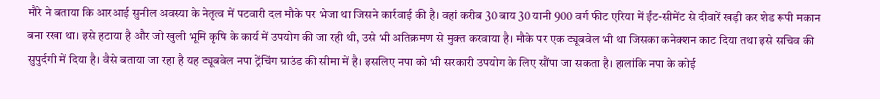मौरे ने बताया कि आरआई सुनील अवस्या के नेतृत्व में पटवारी दल मौके पर भेजा था जिसने कार्रवाई की है। वहां करीब 30 बाय 30 यानी 900 वर्ग फीट एरिया में ईंट-सीमेंट से दीवारें खड़ी कर शेड रूपी मकान बना रखा था। इसे हटाया है और जो खुली भूमि कृषि के कार्य में उपयोग की जा रही थी, उसे भी अतिक्रमण से मुक्त करवाया है। मौके पर एक ट्यूबवेल भी था जिसका कनेक्शन काट दिया तथा इसे सचिव की सुपुर्दगी में दिया है। वैसे बताया जा रहा है यह ट्यूबवेल नपा ट्रेंचिंग ग्राउंड की सीमा में है। इसलिए नपा को भी सरकारी उपयोग के लिए सौंपा जा सकता है। हालांकि नपा के कोई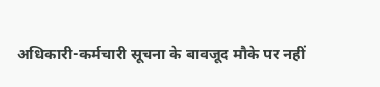अधिकारी-कर्मचारी सूचना के बावजूद मौके पर नहीं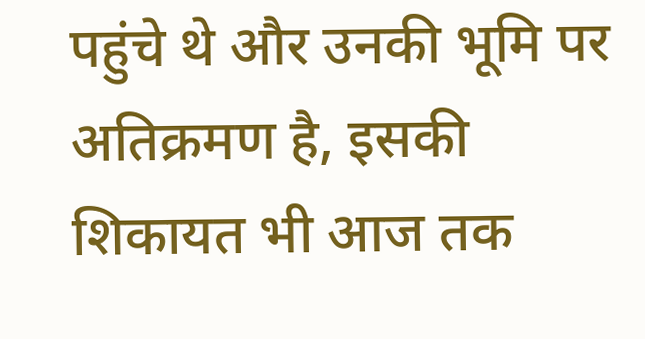पहुंचे थे और उनकी भूमि पर अतिक्रमण है, इसकी शिकायत भी आज तक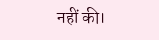नहीं की।